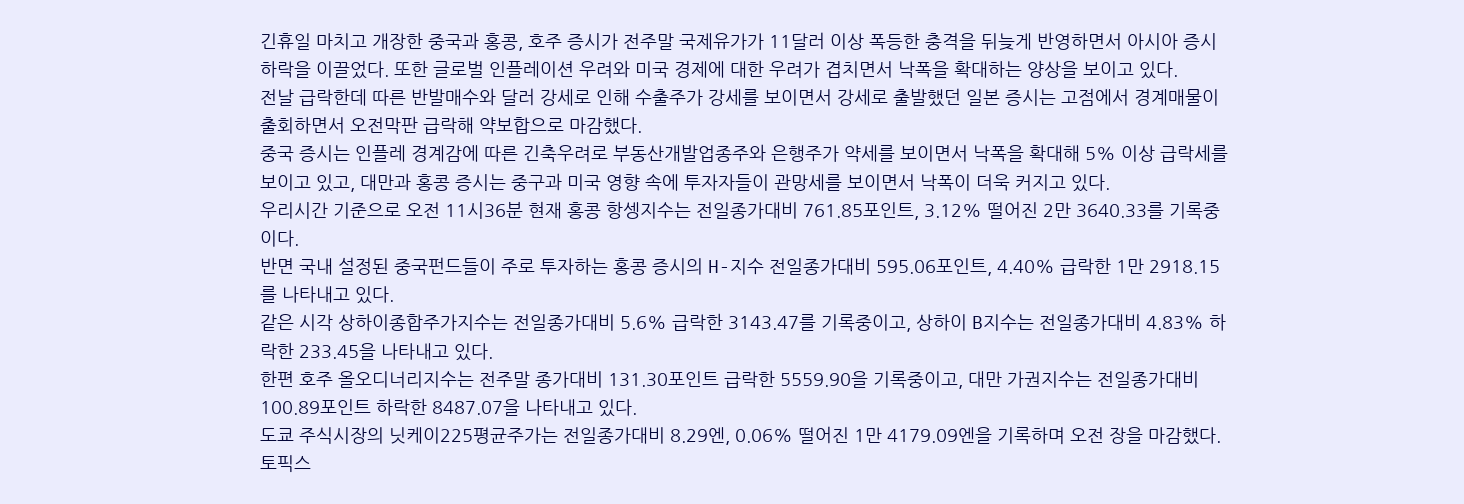긴휴일 마치고 개장한 중국과 홍콩, 호주 증시가 전주말 국제유가가 11달러 이상 폭등한 충격을 뒤늦게 반영하면서 아시아 증시 하락을 이끌었다. 또한 글로벌 인플레이션 우려와 미국 경제에 대한 우려가 겹치면서 낙폭을 확대하는 양상을 보이고 있다.
전날 급락한데 따른 반발매수와 달러 강세로 인해 수출주가 강세를 보이면서 강세로 출발했던 일본 증시는 고점에서 경계매물이 출회하면서 오전막판 급락해 약보합으로 마감했다.
중국 증시는 인플레 경계감에 따른 긴축우려로 부동산개발업종주와 은행주가 약세를 보이면서 낙폭을 확대해 5% 이상 급락세를 보이고 있고, 대만과 홍콩 증시는 중구과 미국 영향 속에 투자자들이 관망세를 보이면서 낙폭이 더욱 커지고 있다.
우리시간 기준으로 오전 11시36분 현재 홍콩 항셍지수는 전일종가대비 761.85포인트, 3.12% 떨어진 2만 3640.33를 기록중이다.
반면 국내 설정된 중국펀드들이 주로 투자하는 홍콩 증시의 H-지수 전일종가대비 595.06포인트, 4.40% 급락한 1만 2918.15를 나타내고 있다.
같은 시각 상하이종합주가지수는 전일종가대비 5.6% 급락한 3143.47를 기록중이고, 상하이 B지수는 전일종가대비 4.83% 하락한 233.45을 나타내고 있다.
한편 호주 올오디너리지수는 전주말 종가대비 131.30포인트 급락한 5559.90을 기록중이고, 대만 가권지수는 전일종가대비 100.89포인트 하락한 8487.07을 나타내고 있다.
도쿄 주식시장의 닛케이225평균주가는 전일종가대비 8.29엔, 0.06% 떨어진 1만 4179.09엔을 기록하며 오전 장을 마감했다. 토픽스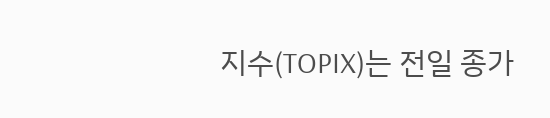지수(TOPIX)는 전일 종가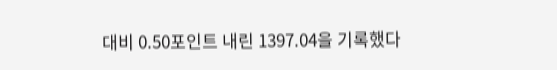대비 0.50포인트 내린 1397.04을 기록했다